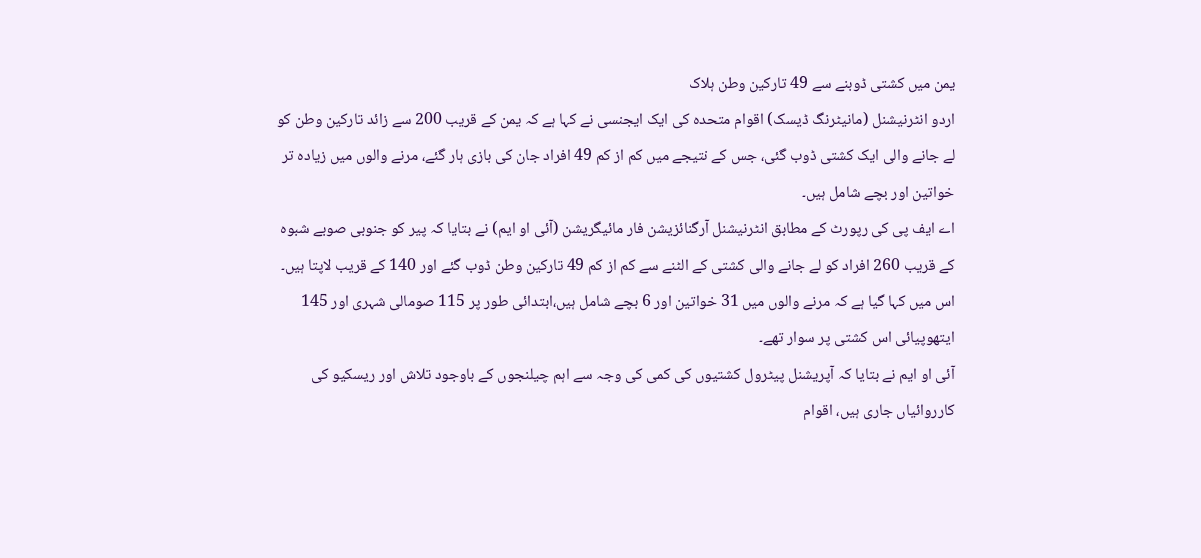یمن میں کشتی ڈوبنے سے 49 تارکین وطن ہلاک
اردو انٹرنیشنل (مانیٹرنگ ڈیسک) اقوام متحدہ کی ایک ایجنسی نے کہا ہے کہ یمن کے قریب 200 سے زائد تارکین وطن کو لے جانے والی ایک کشتی ڈوب گئی، جس کے نتیجے میں کم از کم 49 افراد جان کی بازی ہار گئے، مرنے والوں میں زیادہ تر خواتین اور بچے شامل ہیں۔
اے ایف پی کی رپورٹ کے مطابق انٹرنیشنل آرگنائزیشن فار مائیگریشن (آئی او ایم) نے بتایا کہ پیر کو جنوبی صوبے شبوہ کے قریب 260 افراد کو لے جانے والی کشتی کے الٹنے سے کم از کم 49 تارکین وطن ڈوب گئے اور 140 کے قریب لاپتا ہیں۔
اس میں کہا گیا ہے کہ مرنے والوں میں 31 خواتین اور 6 بچے شامل ہیں،ابتدائی طور پر 115 صومالی شہری اور 145 ایتھوپیائی اس کشتی پر سوار تھے۔
آئی او ایم نے بتایا کہ آپریشنل پیٹرول کشتیوں کی کمی کی وجہ سے اہم چیلنجوں کے باوجود تلاش اور ریسکیو کی کارروائیاں جاری ہیں، اقوام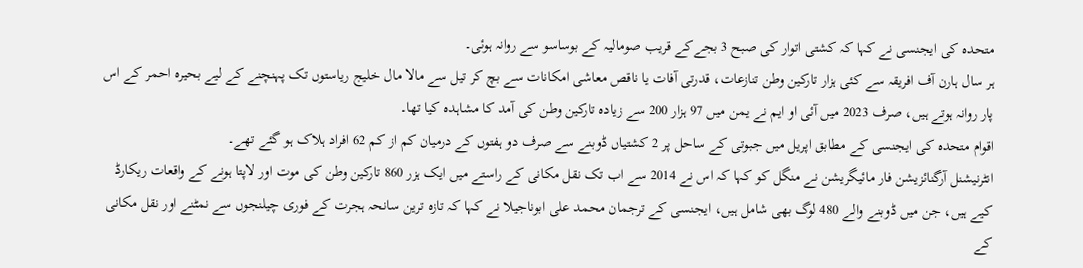متحدہ کی ایجنسی نے کہا کہ کشتی اتوار کی صبح 3 بجےکے قریب صومالیہ کے بوساسو سے روانہ ہوئی۔
ہر سال ہارن آف افریقہ سے کئی ہزار تارکین وطن تنازعات، قدرتی آفات یا ناقص معاشی امکانات سے بچ کر تیل سے مالا مال خلیج ریاستوں تک پہنچنے کے لیے بحیرہ احمر کے اس پار روانہ ہوتے ہیں، صرف 2023 میں آئی او ایم نے یمن میں 97 ہزار 200 سے زیادہ تارکین وطن کی آمد کا مشاہدہ کیا تھا۔
اقوام متحدہ کی ایجنسی کے مطابق اپریل میں جبوتی کے ساحل پر 2 کشتیاں ڈوبنے سے صرف دو ہفتوں کے درمیان کم از کم 62 افراد ہلاک ہو گئے تھے۔
انٹرنیشنل آرگنائزیشن فار مائیگریشن نے منگل کو کہا کہ اس نے 2014 سے اب تک نقل مکانی کے راستے میں ایک ہزر 860 تارکین وطن کی موت اور لاپتا ہونے کے واقعات ریکارڈ کیے ہیں، جن میں ڈوبنے والے 480 لوگ بھی شامل ہیں، ایجنسی کے ترجمان محمد علی ابوناجیلا نے کہا کہ تازہ ترین سانحہ ہجرت کے فوری چیلنجوں سے نمٹنے اور نقل مکانی کے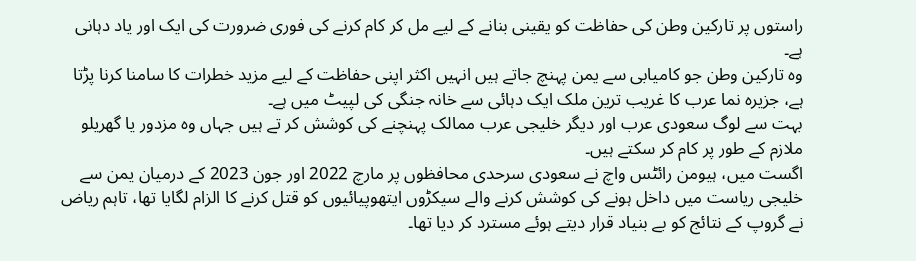راستوں پر تارکین وطن کی حفاظت کو یقینی بنانے کے لیے مل کر کام کرنے کی فوری ضرورت کی ایک اور یاد دہانی ہے۔
وہ تارکین وطن جو کامیابی سے یمن پہنچ جاتے ہیں انہیں اکثر اپنی حفاظت کے لیے مزید خطرات کا سامنا کرنا پڑتا ہے، جزیرہ نما عرب کا غریب ترین ملک ایک دہائی سے خانہ جنگی کی لپیٹ میں ہے۔
بہت سے لوگ سعودی عرب اور دیگر خلیجی عرب ممالک پہنچنے کی کوشش کر تے ہیں جہاں وہ مزدور یا گھریلو ملازم کے طور پر کام کر سکتے ہیں۔
اگست میں، ہیومن رائٹس واچ نے سعودی سرحدی محافظوں پر مارچ 2022 اور جون 2023 کے درمیان یمن سے خلیجی ریاست میں داخل ہونے کی کوشش کرنے والے سیکڑوں ایتھوپیائیوں کو قتل کرنے کا الزام لگایا تھا، تاہم ریاض نے گروپ کے نتائج کو بے بنیاد قرار دیتے ہوئے مسترد کر دیا تھا۔